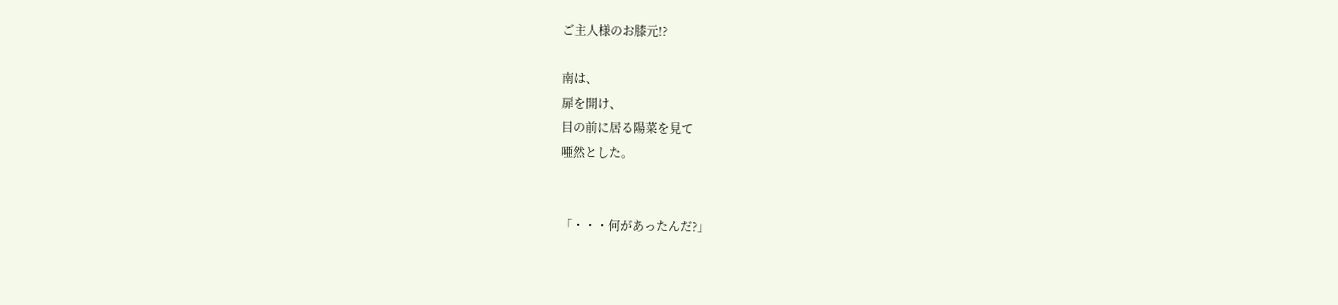ご主人様のお膝元!?

南は、
扉を開け、
目の前に居る陽菜を見て
唖然とした。


「・・・何があったんだ?」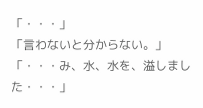「・・・」
「言わないと分からない。」
「・・・み、水、水を、溢しました・・・」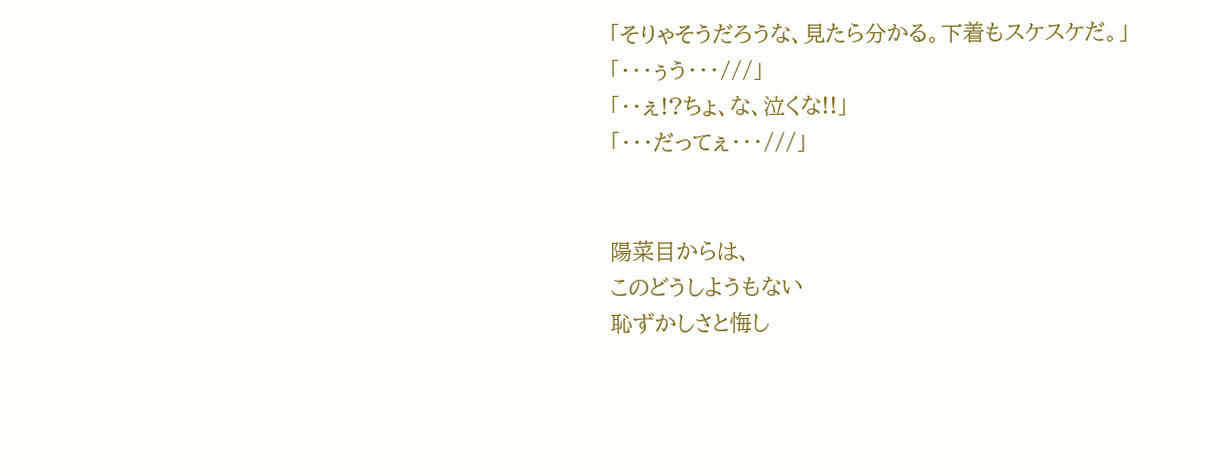「そりゃそうだろうな、見たら分かる。下着もスケスケだ。」
「・・・ぅう・・・///」
「・・ぇ!?ちょ、な、泣くな!!」
「・・・だってぇ・・・///」


陽菜目からは、
このどうしようもない
恥ずかしさと悔し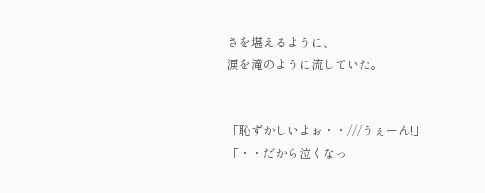さを堪えるように、
涙を滝のように流していた。


「恥ずかしいよぉ・・///うぇーん!」
「・・だから泣くなっ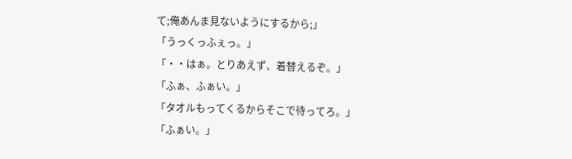て;俺あんま見ないようにするから;」
「うっくっふぇっ。」
「・・はぁ。とりあえず、着替えるぞ。」
「ふぁ、ふぁい。」
「タオルもってくるからそこで待ってろ。」
「ふぁい。」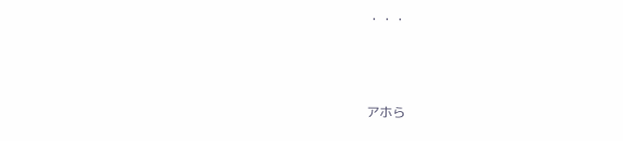・・・



アホら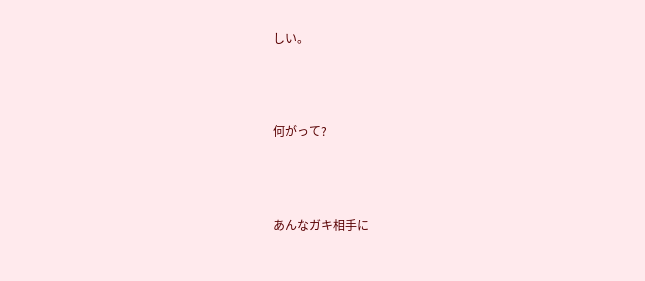しい。



何がって?



あんなガキ相手に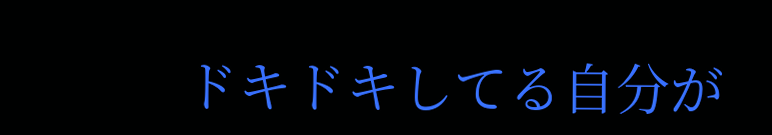ドキドキしてる自分が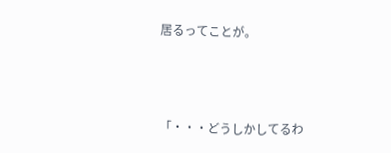居るってことが。



「・・・どうしかしてるわ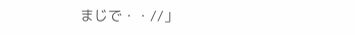まじで・・//」